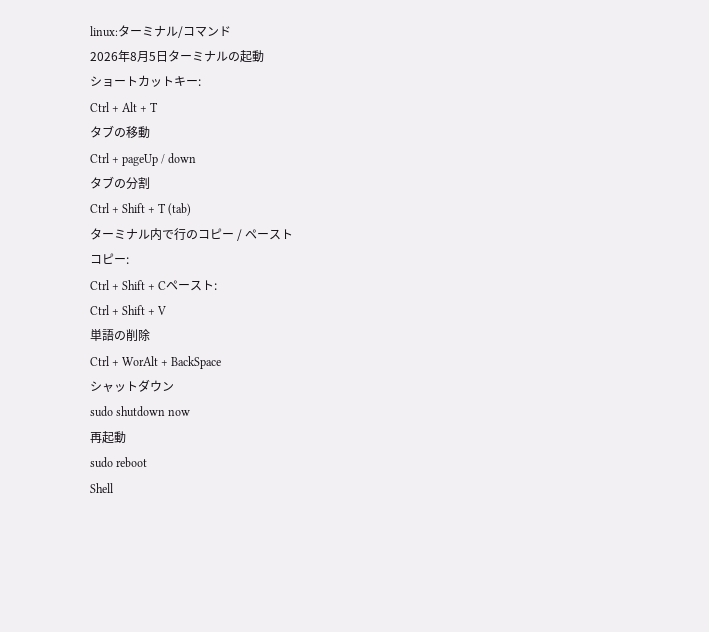linux:ターミナル/コマンド
2026年8月5日ターミナルの起動
ショートカットキー:
Ctrl + Alt + T
タブの移動
Ctrl + pageUp / down
タブの分割
Ctrl + Shift + T (tab)
ターミナル内で行のコピー / ペースト
コピー:
Ctrl + Shift + Cペースト:
Ctrl + Shift + V
単語の削除
Ctrl + WorAlt + BackSpace
シャットダウン
sudo shutdown now
再起動
sudo reboot
Shell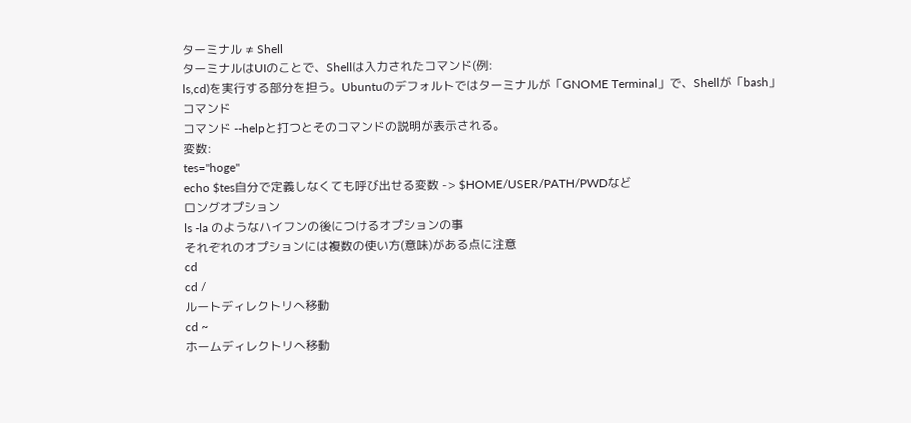ターミナル ≠ Shell
ターミナルはUIのことで、Shellは入力されたコマンド(例:
ls,cd)を実行する部分を担う。Ubuntuのデフォルトではターミナルが「GNOME Terminal」で、Shellが「bash」
コマンド
コマンド --helpと打つとそのコマンドの説明が表示される。
変数:
tes="hoge"
echo $tes自分で定義しなくても呼び出せる変数 -> $HOME/USER/PATH/PWDなど
ロングオプション
ls -la のようなハイフンの後につけるオプションの事
それぞれのオプションには複数の使い方(意味)がある点に注意
cd
cd /
ルートディレクトリへ移動
cd ~
ホームディレクトリへ移動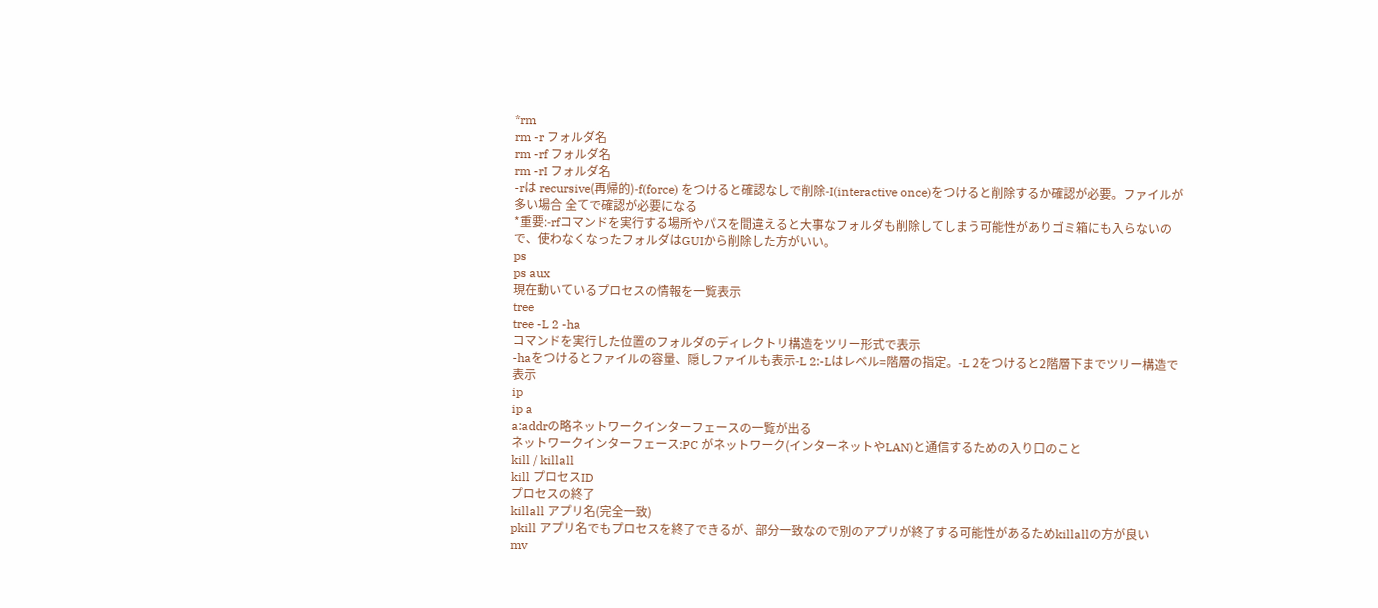*rm
rm -r フォルダ名
rm -rf フォルダ名
rm -rI フォルダ名
-rは recursive(再帰的)-f(force) をつけると確認なしで削除-I(interactive once)をつけると削除するか確認が必要。ファイルが多い場合 全てで確認が必要になる
*重要:-rfコマンドを実行する場所やパスを間違えると大事なフォルダも削除してしまう可能性がありゴミ箱にも入らないので、使わなくなったフォルダはGUIから削除した方がいい。
ps
ps aux
現在動いているプロセスの情報を一覧表示
tree
tree -L 2 -ha
コマンドを実行した位置のフォルダのディレクトリ構造をツリー形式で表示
-haをつけるとファイルの容量、隠しファイルも表示-L 2:-Lはレベル=階層の指定。-L 2をつけると2階層下までツリー構造で表示
ip
ip a
a:addrの略ネットワークインターフェースの一覧が出る
ネットワークインターフェース:PC がネットワーク(インターネットやLAN)と通信するための入り口のこと
kill / killall
kill プロセスID
プロセスの終了
killall アプリ名(完全一致)
pkill アプリ名でもプロセスを終了できるが、部分一致なので別のアプリが終了する可能性があるためkillallの方が良い
mv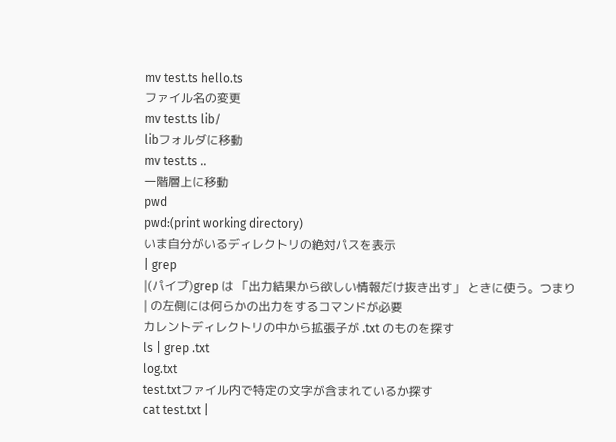mv test.ts hello.ts
ファイル名の変更
mv test.ts lib/
libフォルダに移動
mv test.ts ..
一階層上に移動
pwd
pwd:(print working directory)
いま自分がいるディレクトリの絶対パスを表示
| grep
|(パイプ)grep は 「出力結果から欲しい情報だけ抜き出す」 ときに使う。つまり | の左側には何らかの出力をするコマンドが必要
カレントディレクトリの中から拡張子が .txt のものを探す
ls | grep .txt
log.txt
test.txtファイル内で特定の文字が含まれているか探す
cat test.txt |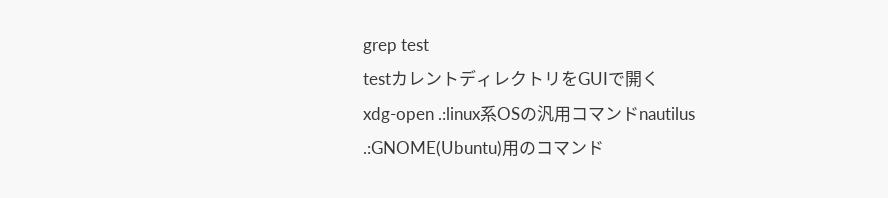grep test
testカレントディレクトリをGUIで開く
xdg-open .:linux系OSの汎用コマンドnautilus .:GNOME(Ubuntu)用のコマンド